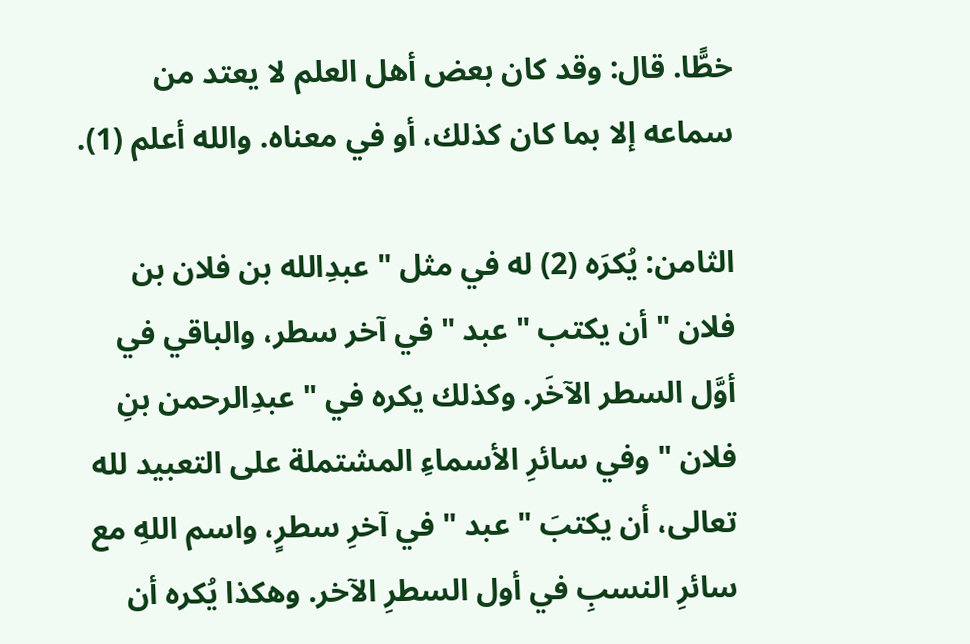خطًّا. قال: وقد كان بعض أهل العلم لا يعتد من سماعه إلا بما كان كذلك، أو في معناه. والله أعلم (1).

الثامن: يُكرَه (2) له في مثل " عبدِالله بن فلان بن فلان " أن يكتب " عبد " في آخر سطر، والباقي في أوَّل السطر الآخَر. وكذلك يكره في " عبدِالرحمن بنِ فلان " وفي سائرِ الأسماءِ المشتملة على التعبيد لله تعالى، أن يكتبَ " عبد " في آخرِ سطرٍ، واسم اللهِ مع سائرِ النسبِ في أول السطرِ الآخر. وهكذا يُكره أن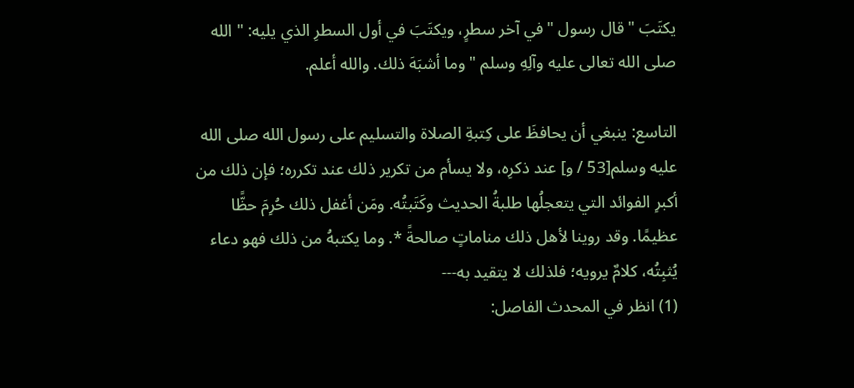يكتَبَ " قال رسول " في آخر سطرٍ، ويكتَبَ في أول السطرِ الذي يليه: " الله صلى الله تعالى عليه وآلِهِ وسلم " وما أشبَهَ ذلك. والله أعلم.

التاسع: ينبغي أن يحافظَ على كِتبةِ الصلاة والتسليم على رسول الله صلى الله عليه وسلم[53 / و] عند ذكرِه، ولا يسأم من تكرير ذلك عند تكرره؛ فإن ذلك من أكبرِ الفوائد التي يتعجلُها طلبةُ الحديث وكَتَبتُه. ومَن أغفل ذلك حُرِمَ حظًّا عظيمًا. وقد روينا لأهل ذلك مناماتٍ صالحةً *. وما يكتبهُ من ذلك فهو دعاء يُثبِتُه، كلامٌ يرويه؛ فلذلك لا يتقيد به---
(1) انظر في المحدث الفاصل: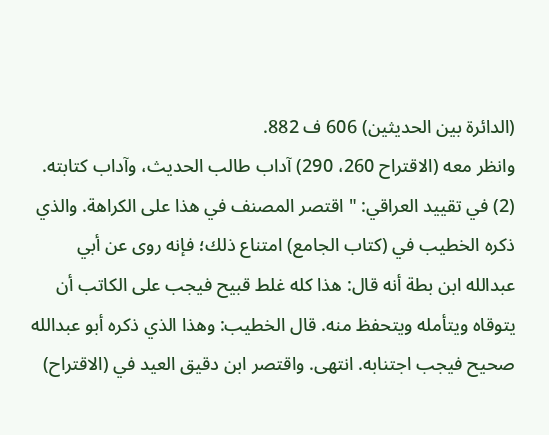(الدائرة بين الحديثين) 606 ف 882.
وانظر معه (الاقتراح 260، 290) آداب طالب الحديث، وآداب كتابته.
(2) في تقييد العراقي: " اقتصر المصنف في هذا على الكراهة. والذي ذكره الخطيب في (كتاب الجامع) امتناع ذلك؛ فإنه روى عن أبي عبدالله ابن بطة أنه قال: هذا كله غلط قبيح فيجب على الكاتب أن يتوقاه ويتأمله ويتحفظ منه. قال الخطيب: وهذا الذي ذكره أبو عبدالله صحيح فيجب اجتنابه. انتهى. واقتصر ابن دقيق العيد في (الاقتراح)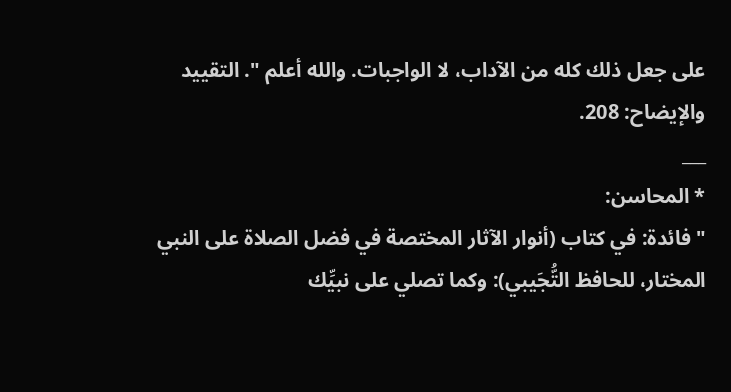على جعل ذلك كله من الآداب، لا الواجبات. والله أعلم ". التقييد والإيضاح: 208.
___
* المحاسن:
" فائدة: في كتاب (أنوار الآثار المختصة في فضل الصلاة على النبي المختار، للحافظ التُّجَيبي): وكما تصلي على نبيِّك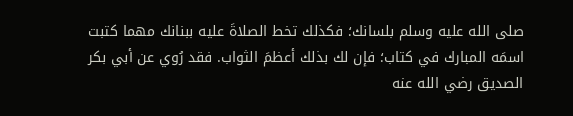صلى الله عليه وسلم بلسانك؛ فكذلك تخط الصلاةَ عليه ببنانك مهما كتبت اسمَه المبارك في كتاب؛ فإن لك بذلك أعظمَ الثواب. فقد رُوي عن أبي بكر الصديق رضي الله عنه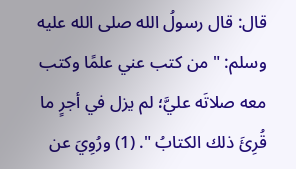قال: قال رسولُ الله صلى الله عليه وسلم: " من كتب عني علمًا وكتب معه صلاتَه عليَّ؛ لم يزل في أجرٍ ما قُرِئَ ذلك الكتابُ ". (1) ورُوِيَ عن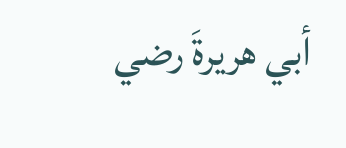أبي هريرةَ رضي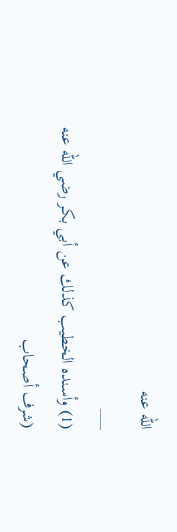الله عنه
___
(1) وأسنده الخطيب كذلك عن أبي بكر رضي الله عنه (شرف أصحاب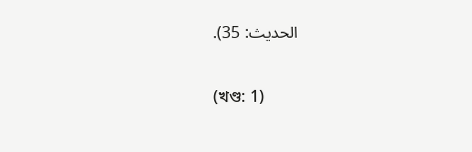الحديث: 35).

(খণ্ড: 1)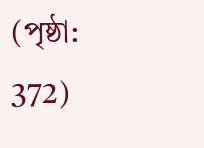(পৃষ্ঠা: 372)